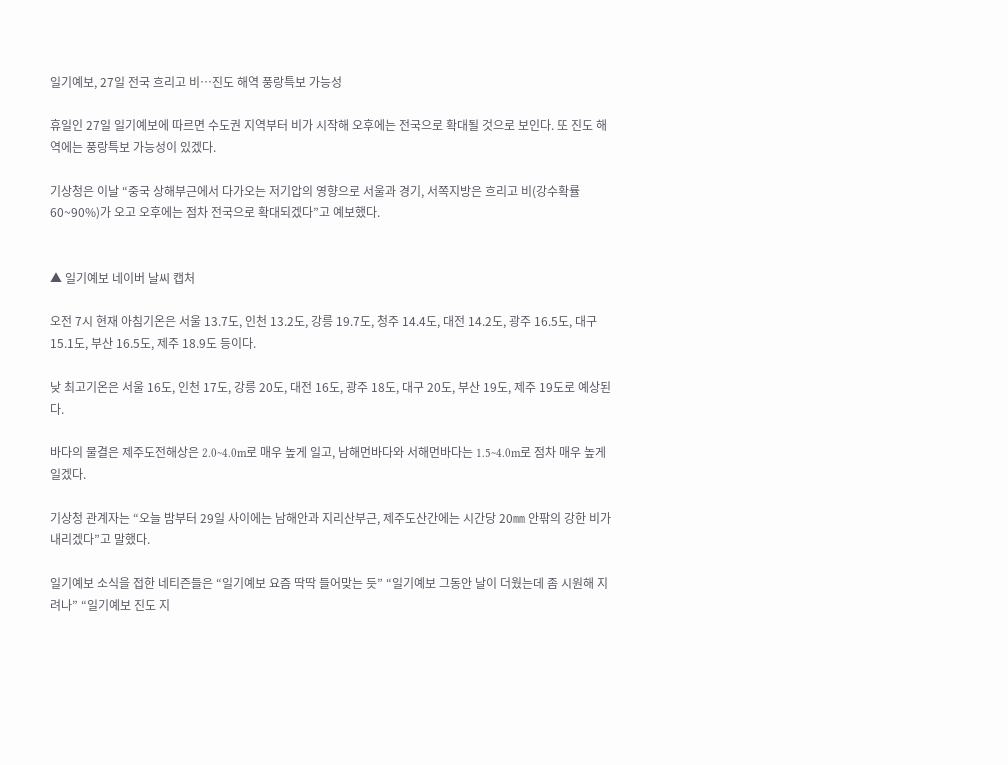일기예보, 27일 전국 흐리고 비…진도 해역 풍랑특보 가능성

휴일인 27일 일기예보에 따르면 수도권 지역부터 비가 시작해 오후에는 전국으로 확대될 것으로 보인다. 또 진도 해역에는 풍랑특보 가능성이 있겠다.

기상청은 이날 “중국 상해부근에서 다가오는 저기압의 영향으로 서울과 경기, 서쪽지방은 흐리고 비(강수확률 60~90%)가 오고 오후에는 점차 전국으로 확대되겠다”고 예보했다.


▲ 일기예보 네이버 날씨 캡처

오전 7시 현재 아침기온은 서울 13.7도, 인천 13.2도, 강릉 19.7도, 청주 14.4도, 대전 14.2도, 광주 16.5도, 대구 15.1도, 부산 16.5도, 제주 18.9도 등이다.

낮 최고기온은 서울 16도, 인천 17도, 강릉 20도, 대전 16도, 광주 18도, 대구 20도, 부산 19도, 제주 19도로 예상된다.

바다의 물결은 제주도전해상은 2.0~4.0m로 매우 높게 일고, 남해먼바다와 서해먼바다는 1.5~4.0m로 점차 매우 높게 일겠다.

기상청 관계자는 “오늘 밤부터 29일 사이에는 남해안과 지리산부근, 제주도산간에는 시간당 20㎜ 안팎의 강한 비가 내리겠다”고 말했다.

일기예보 소식을 접한 네티즌들은 “일기예보 요즘 딱딱 들어맞는 듯” “일기예보 그동안 날이 더웠는데 좀 시원해 지려나” “일기예보 진도 지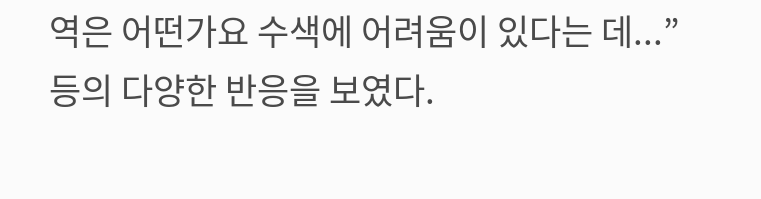역은 어떤가요 수색에 어려움이 있다는 데...” 등의 다양한 반응을 보였다.